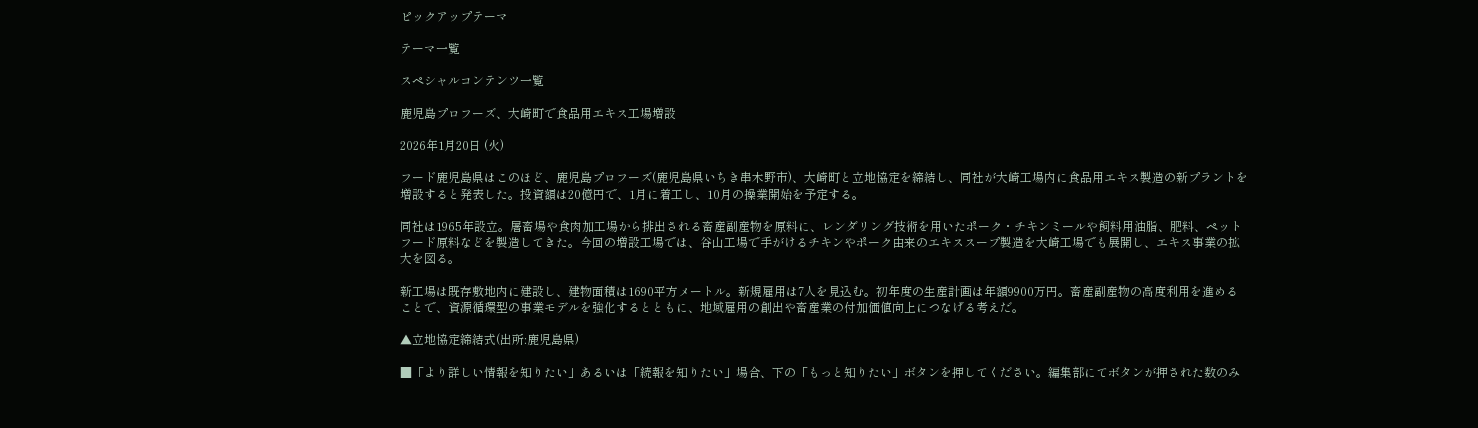ピックアップテーマ

テーマ一覧

スペシャルコンテンツ一覧

鹿児島プロフーズ、大崎町で食品用エキス工場増設

2026年1月20日 (火)

フード鹿児島県はこのほど、鹿児島プロフーズ(鹿児島県いちき串木野市)、大崎町と立地協定を締結し、同社が大崎工場内に食品用エキス製造の新プラントを増設すると発表した。投資額は20億円で、1月に着工し、10月の操業開始を予定する。

同社は1965年設立。屠畜場や食肉加工場から排出される畜産副産物を原料に、レンダリング技術を用いたポーク・チキンミールや飼料用油脂、肥料、ペットフード原料などを製造してきた。今回の増設工場では、谷山工場で手がけるチキンやポーク由来のエキススープ製造を大崎工場でも展開し、エキス事業の拡大を図る。

新工場は既存敷地内に建設し、建物面積は1690平方メートル。新規雇用は7人を見込む。初年度の生産計画は年額9900万円。畜産副産物の高度利用を進めることで、資源循環型の事業モデルを強化するとともに、地域雇用の創出や畜産業の付加価値向上につなげる考えだ。

▲立地協定締結式(出所:鹿児島県)

■「より詳しい情報を知りたい」あるいは「続報を知りたい」場合、下の「もっと知りたい」ボタンを押してください。編集部にてボタンが押された数のみ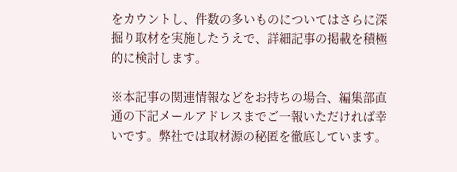をカウントし、件数の多いものについてはさらに深掘り取材を実施したうえで、詳細記事の掲載を積極的に検討します。

※本記事の関連情報などをお持ちの場合、編集部直通の下記メールアドレスまでご一報いただければ幸いです。弊社では取材源の秘匿を徹底しています。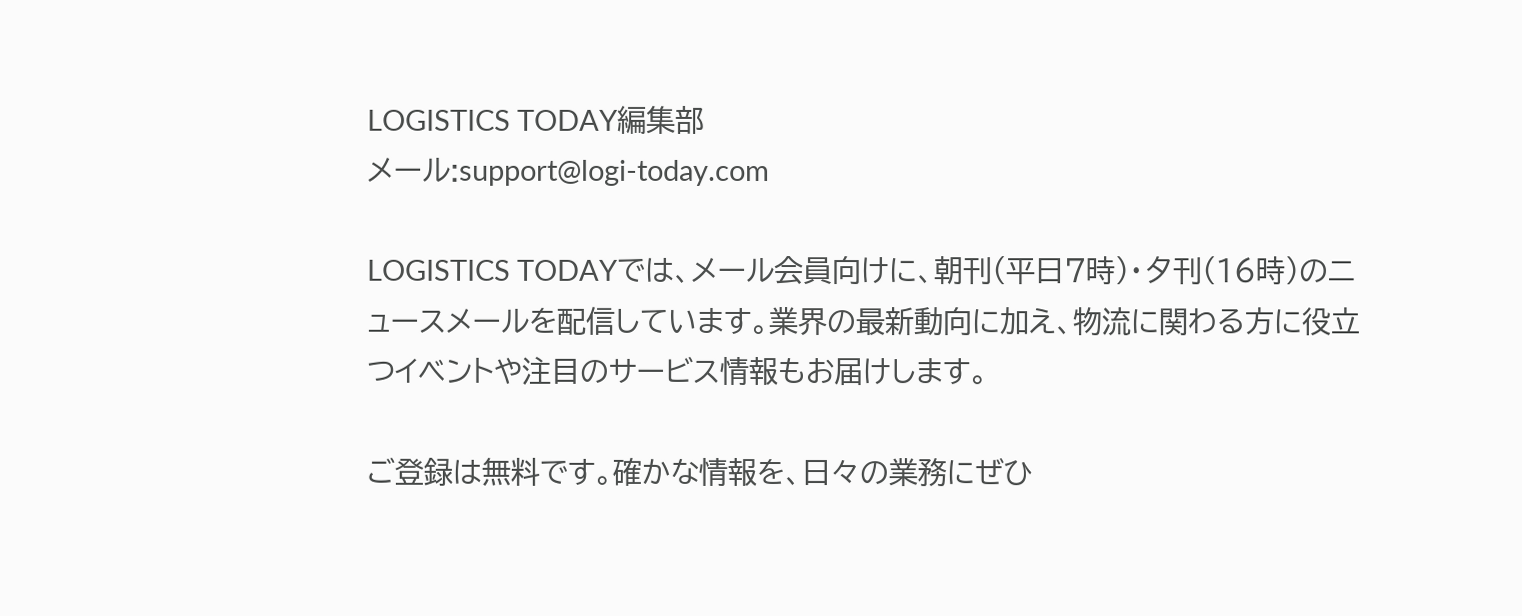LOGISTICS TODAY編集部
メール:support@logi-today.com

LOGISTICS TODAYでは、メール会員向けに、朝刊(平日7時)・夕刊(16時)のニュースメールを配信しています。業界の最新動向に加え、物流に関わる方に役立つイベントや注目のサービス情報もお届けします。

ご登録は無料です。確かな情報を、日々の業務にぜひ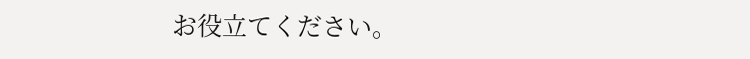お役立てください。